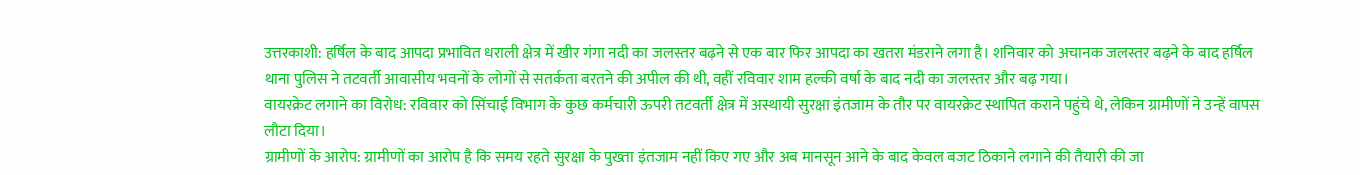उत्तरकाशी: हर्षिल के बाद आपदा प्रभावित धराली क्षेत्र में खीर गंगा नदी का जलस्तर बढ़ने से एक बार फिर आपदा का खतरा मंडराने लगा है। शनिवार को अचानक जलस्तर बढ़ने के बाद हर्षिल थाना पुलिस ने तटवर्ती आवासीय भवनों के लोगों से सतर्कता बरतने की अपील की थी, वहीं रविवार शाम हल्की वर्षा के बाद नदी का जलस्तर और बढ़ गया।
वायरक्रेट लगाने का विरोध: रविवार को सिंचाई विभाग के कुछ कर्मचारी ऊपरी तटवर्ती क्षेत्र में अस्थायी सुरक्षा इंतजाम के तौर पर वायरक्रेट स्थापित कराने पहुंचे थे, लेकिन ग्रामीणों ने उन्हें वापस लौटा दिया।
ग्रामीणों के आरोप: ग्रामीणों का आरोप है कि समय रहते सुरक्षा के पुख्ता इंतजाम नहीं किए गए और अब मानसून आने के बाद केवल बजट ठिकाने लगाने की तैयारी की जा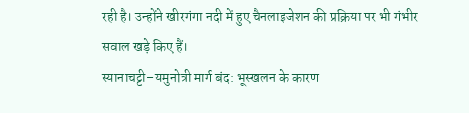रही है। उन्होंने खीरगंगा नदी में हुए चैनलाइजेशन की प्रक्रिया पर भी गंभीर सवाल खड़े किए हैं।
स्यानाचट्टी–यमुनोत्री मार्ग बंद: भूस्खलन के कारण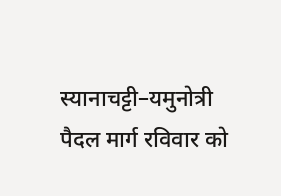स्यानाचट्टी–यमुनोत्री पैदल मार्ग रविवार को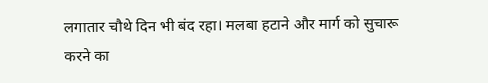लगातार चौथे दिन भी बंद रहा। मलबा हटाने और मार्ग को सुचारू करने का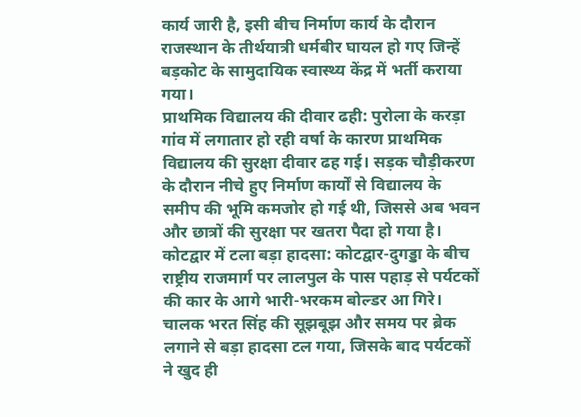कार्य जारी है, इसी बीच निर्माण कार्य के दौरान राजस्थान के तीर्थयात्री धर्मबीर घायल हो गए जिन्हें बड़कोट के सामुदायिक स्वास्थ्य केंद्र में भर्ती कराया गया।
प्राथमिक विद्यालय की दीवार ढही: पुरोला के करड़ा गांव में लगातार हो रही वर्षा के कारण प्राथमिक विद्यालय की सुरक्षा दीवार ढह गई। सड़क चौड़ीकरण के दौरान नीचे हुए निर्माण कार्यों से विद्यालय के समीप की भूमि कमजोर हो गई थी, जिससे अब भवन और छात्रों की सुरक्षा पर खतरा पैदा हो गया है।
कोटद्वार में टला बड़ा हादसा: कोटद्वार-दुगड्डा के बीच राष्ट्रीय राजमार्ग पर लालपुल के पास पहाड़ से पर्यटकों की कार के आगे भारी-भरकम बोल्डर आ गिरे। चालक भरत सिंह की सूझबूझ और समय पर ब्रेक लगाने से बड़ा हादसा टल गया, जिसके बाद पर्यटकों ने खुद ही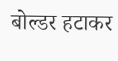बोल्डर हटाकर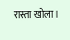रास्ता खोला।